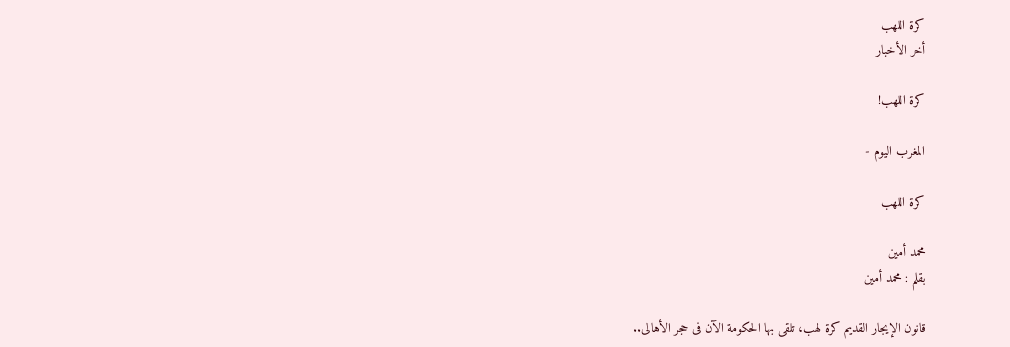كرة اللهب
أخر الأخبار

كرة اللهب!

المغرب اليوم -

كرة اللهب

محمد أمين
بقلم : محمد أمين

قانون الإيجار القديم كرة لهب، تلقى بها الحكومة الآن فى حجر الأهالى..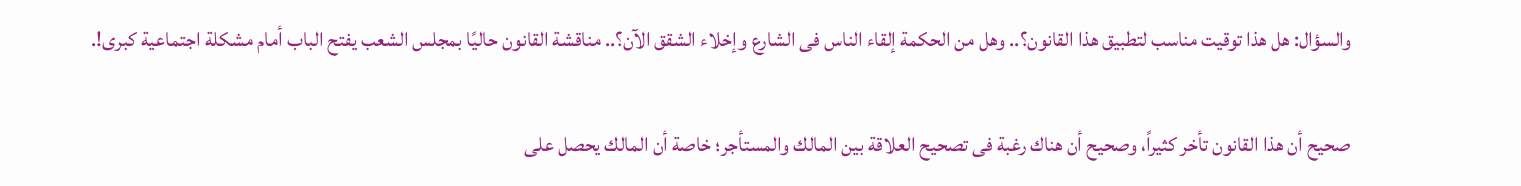والسؤال: هل هذا توقيت مناسب لتطبيق هذا القانون؟.. وهل من الحكمة إلقاء الناس فى الشارع وإخلاء الشقق الآن؟.. مناقشة القانون حاليًا بمجلس الشعب يفتح الباب أمام مشكلة اجتماعية كبرى!.

صحيح أن هذا القانون تأخر كثيراً، وصحيح أن هناك رغبة فى تصحيح العلاقة بين المالك والمستأجر؛ خاصة أن المالك يحصل على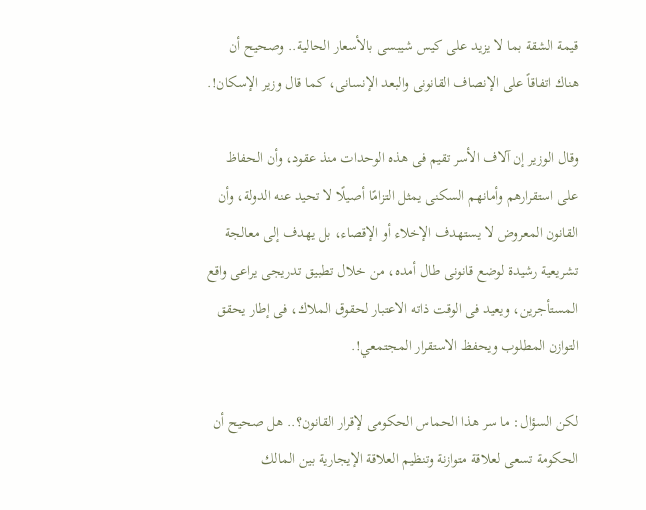قيمة الشقة بما لا يزيد على كيس شيبسى بالأسعار الحالية.. وصحيح أن هناك اتفاقاً على الإنصاف القانونى والبعد الإنسانى، كما قال وزير الإسكان!.

وقال الوزير إن آلاف الأسر تقيم فى هذه الوحدات منذ عقود، وأن الحفاظ على استقرارهم وأمانهم السكنى يمثل التزامًا أصيلًا لا تحيد عنه الدولة، وأن القانون المعروض لا يستهدف الإخلاء أو الإقصاء، بل يهدف إلى معالجة تشريعية رشيدة لوضع قانونى طال أمده، من خلال تطبيق تدريجى يراعى واقع المستأجرين، ويعيد فى الوقت ذاته الاعتبار لحقوق الملاك، فى إطار يحقق التوازن المطلوب ويحفظ الاستقرار المجتمعي!.

لكن السؤال: ما سر هذا الحماس الحكومى لإقرار القانون؟.. هل صحيح أن الحكومة تسعى لعلاقة متوازنة وتنظيم العلاقة الإيجارية بين المالك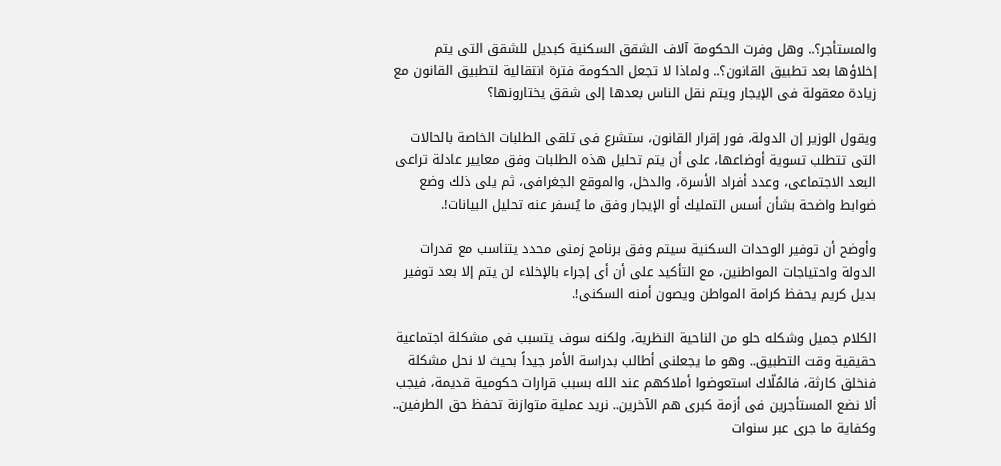والمستأجر؟.. وهل وفرت الحكومة آلاف الشقق السكنية كبديل للشقق التى يتم إخلاؤها بعد تطبيق القانون؟.. ولماذا لا تجعل الحكومة فترة انتقالية لتطبيق القانون مع زيادة معقولة فى الإيجار ويتم نقل الناس بعدها إلى شقق يختارونها؟

ويقول الوزير إن الدولة، فور إقرار القانون، ستشرع فى تلقى الطلبات الخاصة بالحالات التى تتطلب تسوية أوضاعها، على أن يتم تحليل هذه الطلبات وفق معايير عادلة تراعى البعد الاجتماعى، وعدد أفراد الأسرة، والدخل، والموقع الجغرافى، ثم يلى ذلك وضع ضوابط واضحة بشأن أسس التمليك أو الإيجار وفق ما يُسفر عنه تحليل البيانات!.

وأوضح أن توفير الوحدات السكنية سيتم وفق برنامج زمنى محدد يتناسب مع قدرات الدولة واحتياجات المواطنين، مع التأكيد على أن أى إجراء بالإخلاء لن يتم إلا بعد توفير بديل كريم يحفظ كرامة المواطن ويصون أمنه السكنى!.

الكلام جميل وشكله حلو من الناحية النظرية، ولكنه سوف يتسبب فى مشكلة اجتماعية حقيقية وقت التطبيق.. وهو ما يجعلنى أطالب بدراسة الأمر جيداً بحيث لا نحل مشكلة فنخلق كارثة، فالمُلّاك استعوضوا أملاكهم عند الله بسبب قرارات حكومية قديمة، فيجب ألا نضع المستأجرين فى أزمة كبرى هم الآخرين.. نريد عملية متوازنة تحفظ حق الطرفين.. وكفاية ما جرى عبر سنوات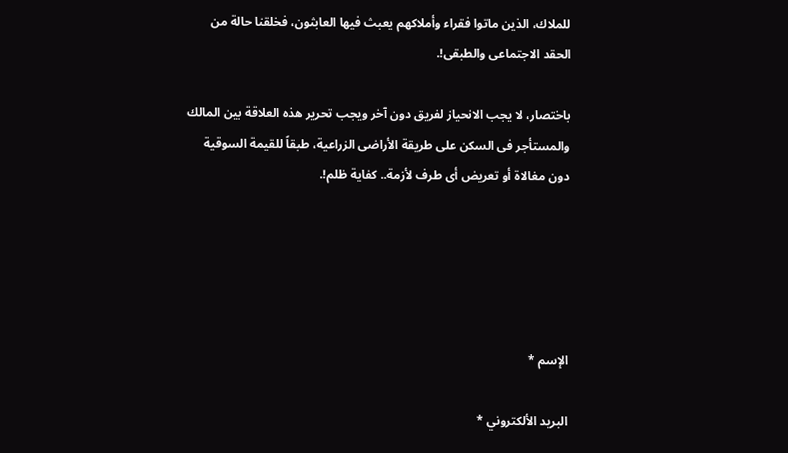للملاك، الذين ماتوا فقراء وأملاكهم يعبث فيها العابثون، فخلقنا حالة من الحقد الاجتماعى والطبقى!.

باختصار، لا يجب الانحياز لفريق دون آخر ويجب تحرير هذه العلاقة بين المالك والمستأجر فى السكن على طريقة الأراضى الزراعية، طبقاً للقيمة السوقية دون مغالاة أو تعريض أى طرف لأزمة.. كفاية ظلم!.





الإسم *

البريد الألكتروني *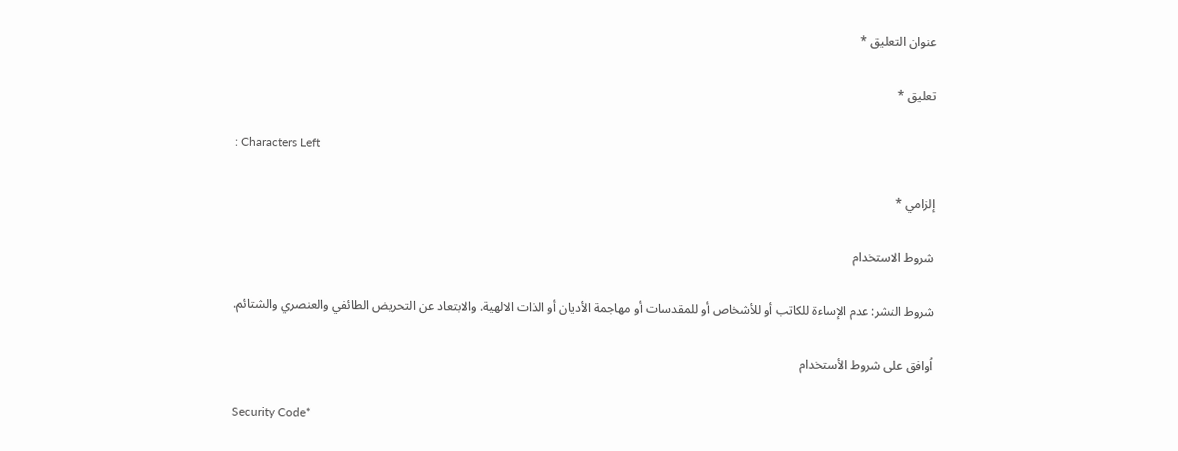عنوان التعليق *

تعليق *

: Characters Left

إلزامي *

شروط الاستخدام

شروط النشر: عدم الإساءة للكاتب أو للأشخاص أو للمقدسات أو مهاجمة الأديان أو الذات الالهية. والابتعاد عن التحريض الطائفي والعنصري والشتائم.

اُوافق على شروط الأستخدام

Security Code*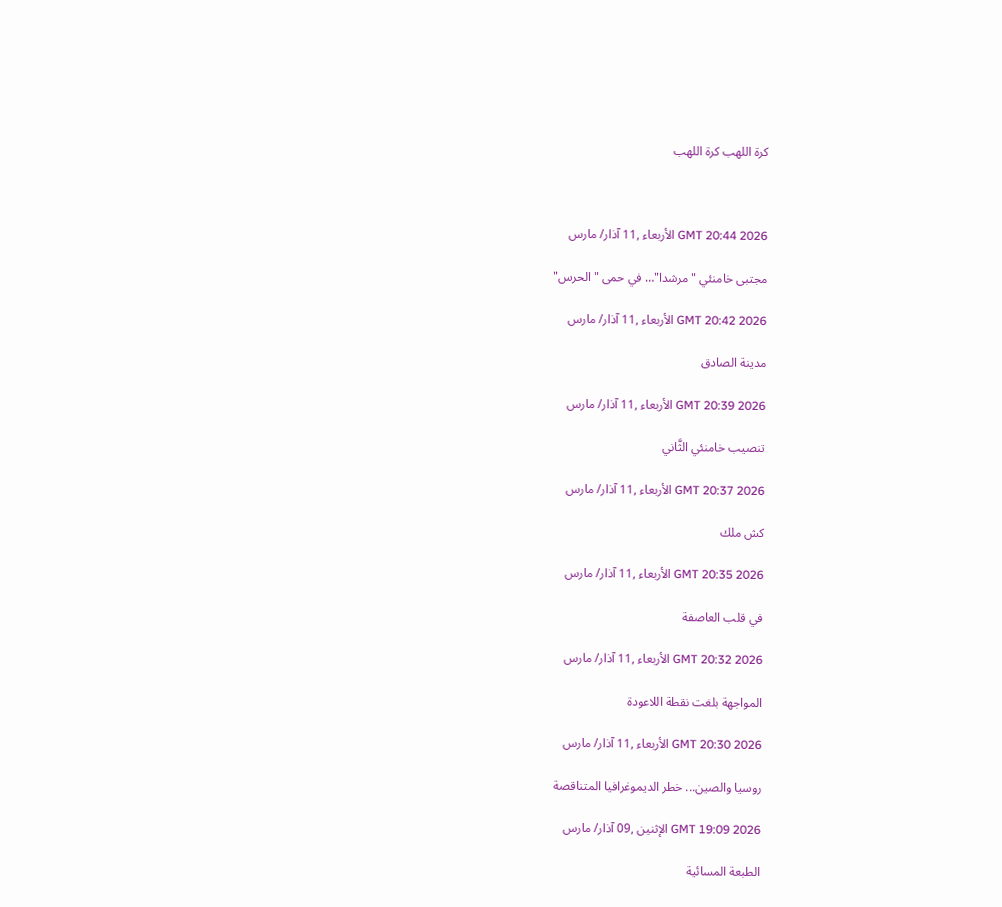كرة اللهب كرة اللهب



GMT 20:44 2026 الأربعاء ,11 آذار/ مارس

مجتبى خامنئي "مرشدا"… في حمى "الحرس"

GMT 20:42 2026 الأربعاء ,11 آذار/ مارس

مدينة الصادق

GMT 20:39 2026 الأربعاء ,11 آذار/ مارس

تنصيب خامنئي الثَّاني

GMT 20:37 2026 الأربعاء ,11 آذار/ مارس

كش ملك

GMT 20:35 2026 الأربعاء ,11 آذار/ مارس

في قلب العاصفة

GMT 20:32 2026 الأربعاء ,11 آذار/ مارس

المواجهة بلغت نقطة اللاعودة

GMT 20:30 2026 الأربعاء ,11 آذار/ مارس

روسيا والصين... خطر الديموغرافيا المتناقصة

GMT 19:09 2026 الإثنين ,09 آذار/ مارس

الطبعة المسائية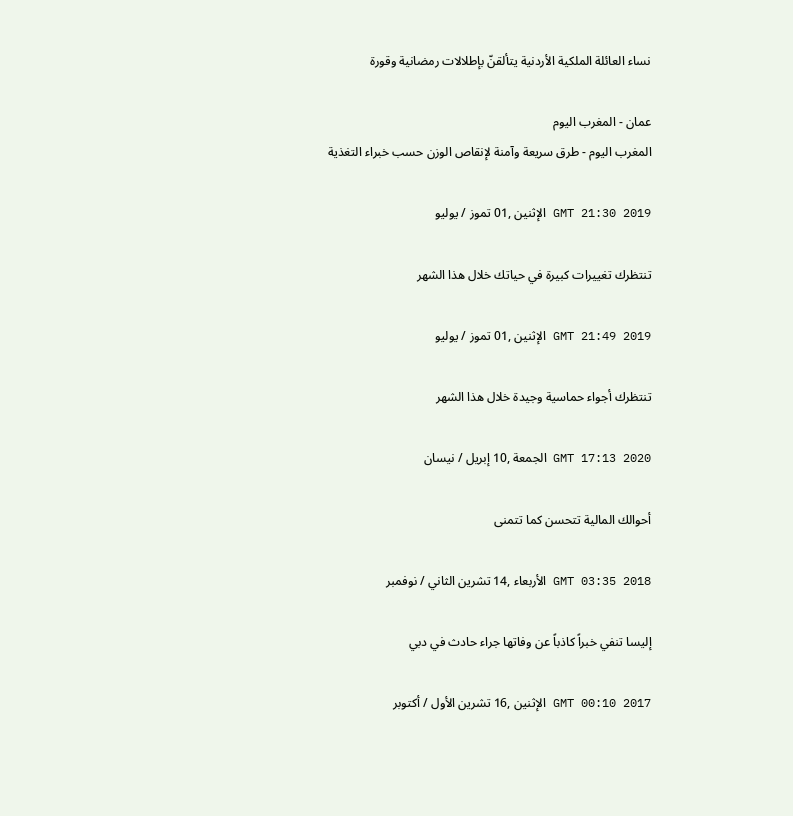نساء العائلة الملكية الأردنية يتألقنّ بإطلالات رمضانية وقورة

عمان - المغرب اليوم
المغرب اليوم - طرق سريعة وآمنة لإنقاص الوزن حسب خبراء التغذية

GMT 21:30 2019 الإثنين ,01 تموز / يوليو

تنتظرك تغييرات كبيرة في حياتك خلال هذا الشهر

GMT 21:49 2019 الإثنين ,01 تموز / يوليو

تنتظرك أجواء حماسية وجيدة خلال هذا الشهر

GMT 17:13 2020 الجمعة ,10 إبريل / نيسان

أحوالك المالية تتحسن كما تتمنى

GMT 03:35 2018 الأربعاء ,14 تشرين الثاني / نوفمبر

إليسا تنفي خبراً كاذباً عن وفاتها جراء حادث في دبي

GMT 00:10 2017 الإثنين ,16 تشرين الأول / أكتوبر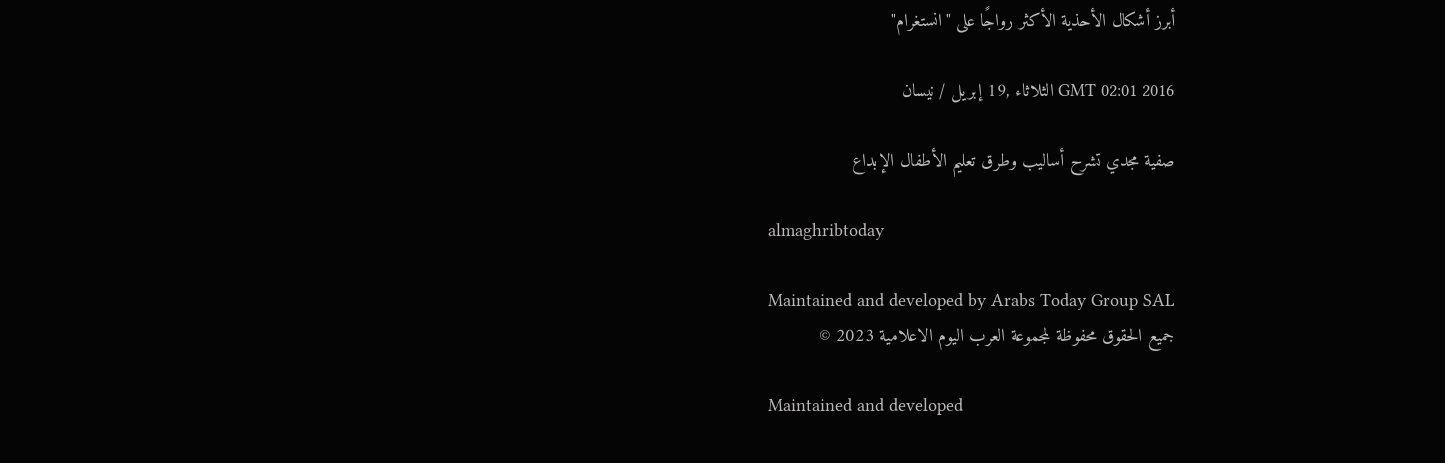أبرز أشكال الأحذية الأكثر رواجًا على "انستغرام"

GMT 02:01 2016 الثلاثاء ,19 إبريل / نيسان

صفية مجدي تشرح أساليب وطرق تعليم الأطفال الإبداع

almaghribtoday

Maintained and developed by Arabs Today Group SAL
جميع الحقوق محفوظة لمجموعة العرب اليوم الاعلامية 2023 ©

Maintained and developed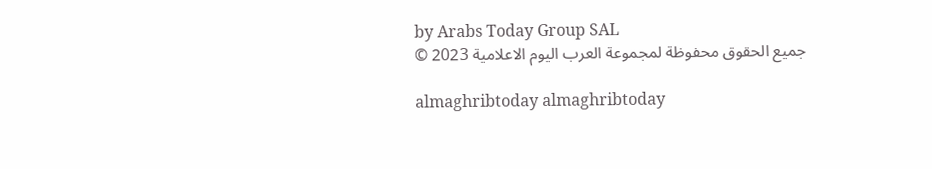by Arabs Today Group SAL
جميع الحقوق محفوظة لمجموعة العرب اليوم الاعلامية 2023 ©

almaghribtoday almaghribtoday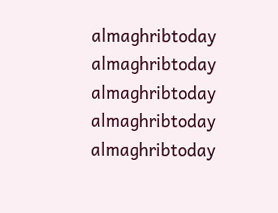almaghribtoday almaghribtoday
almaghribtoday almaghribtoday almaghribtoday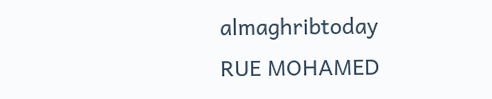almaghribtoday
RUE MOHAMED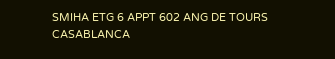SMIHA ETG 6 APPT 602 ANG DE TOURS CASABLANCA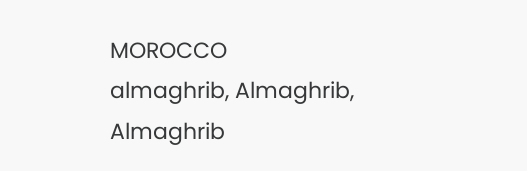MOROCCO
almaghrib, Almaghrib, Almaghrib